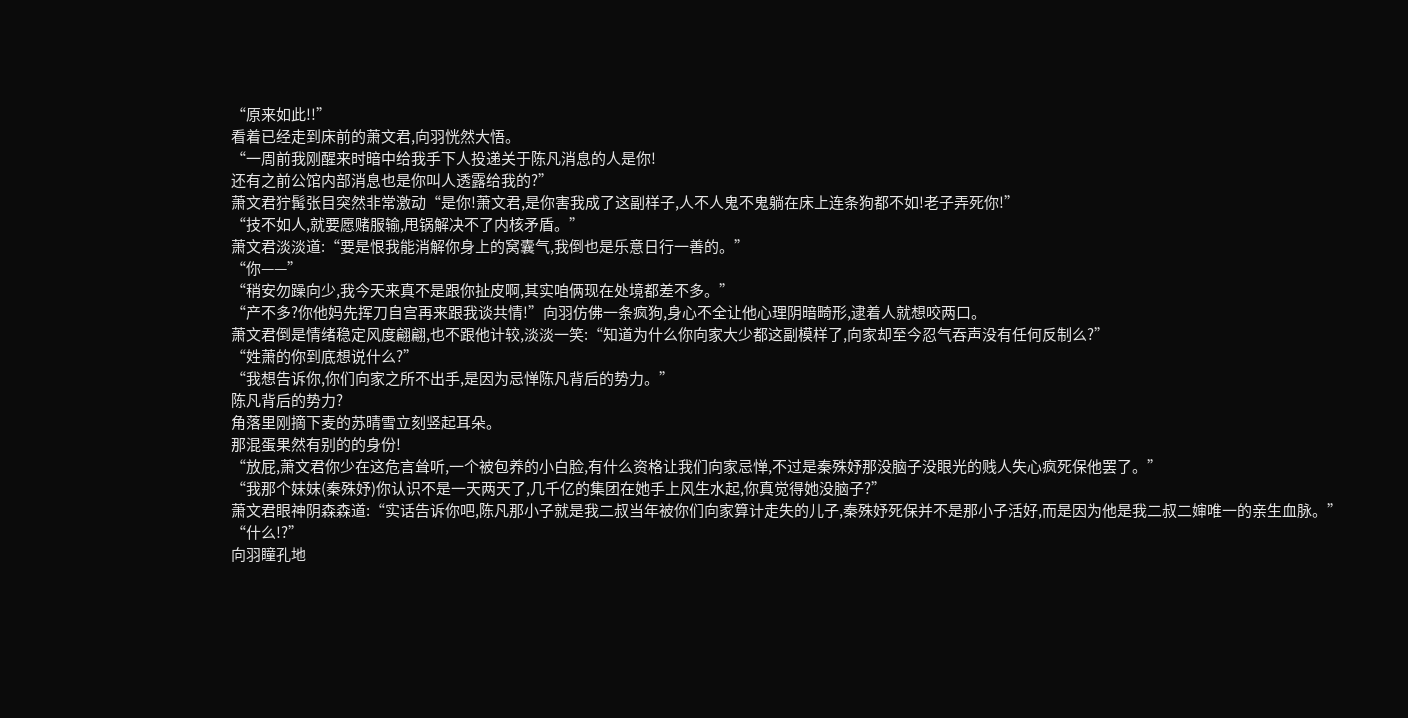“原来如此!!”
看着已经走到床前的萧文君,向羽恍然大悟。
“一周前我刚醒来时暗中给我手下人投递关于陈凡消息的人是你!
还有之前公馆内部消息也是你叫人透露给我的?”
萧文君狞髯张目突然非常激动“是你!萧文君,是你害我成了这副样子,人不人鬼不鬼躺在床上连条狗都不如!老子弄死你!”
“技不如人,就要愿赌服输,甩锅解决不了内核矛盾。”
萧文君淡淡道:“要是恨我能消解你身上的窝囊气,我倒也是乐意日行一善的。”
“你——”
“稍安勿躁向少,我今天来真不是跟你扯皮啊,其实咱俩现在处境都差不多。”
“产不多?你他妈先挥刀自宫再来跟我谈共情!”向羽仿佛一条疯狗,身心不全让他心理阴暗畸形,逮着人就想咬两口。
萧文君倒是情绪稳定风度翩翩,也不跟他计较,淡淡一笑:“知道为什么你向家大少都这副模样了,向家却至今忍气吞声没有任何反制么?”
“姓萧的你到底想说什么?”
“我想告诉你,你们向家之所不出手,是因为忌惮陈凡背后的势力。”
陈凡背后的势力?
角落里刚摘下麦的苏晴雪立刻竖起耳朵。
那混蛋果然有别的的身份!
“放屁,萧文君你少在这危言耸听,一个被包养的小白脸,有什么资格让我们向家忌惮,不过是秦殊妤那没脑子没眼光的贱人失心疯死保他罢了。”
“我那个妹妹(秦殊妤)你认识不是一天两天了,几千亿的集团在她手上风生水起,你真觉得她没脑子?”
萧文君眼神阴森森道:“实话告诉你吧,陈凡那小子就是我二叔当年被你们向家算计走失的儿子,秦殊妤死保并不是那小子活好,而是因为他是我二叔二婶唯一的亲生血脉。”
“什么!?”
向羽瞳孔地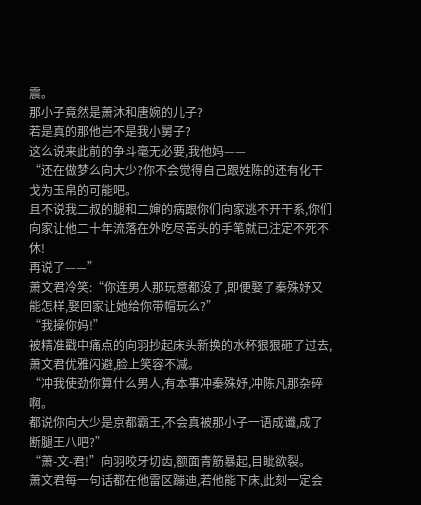震。
那小子竟然是萧沐和唐婉的儿子?
若是真的那他岂不是我小舅子?
这么说来此前的争斗毫无必要,我他妈——
“还在做梦么向大少?你不会觉得自己跟姓陈的还有化干戈为玉帛的可能吧。
且不说我二叔的腿和二婶的病跟你们向家逃不开干系,你们向家让他二十年流落在外吃尽苦头的手笔就已注定不死不休!
再说了——”
萧文君冷笑:“你连男人那玩意都没了,即便娶了秦殊妤又能怎样,娶回家让她给你带帽玩么?”
“我操你妈!”
被精准戳中痛点的向羽抄起床头新换的水杯狠狠砸了过去,萧文君优雅闪避,脸上笑容不减。
“冲我使劲你算什么男人,有本事冲秦殊妤,冲陈凡那杂碎啊。
都说你向大少是京都霸王,不会真被那小子一语成谶,成了断腿王八吧?”
“萧-文-君!”向羽咬牙切齿,额面青筋暴起,目眦欲裂。
萧文君每一句话都在他雷区蹦迪,若他能下床,此刻一定会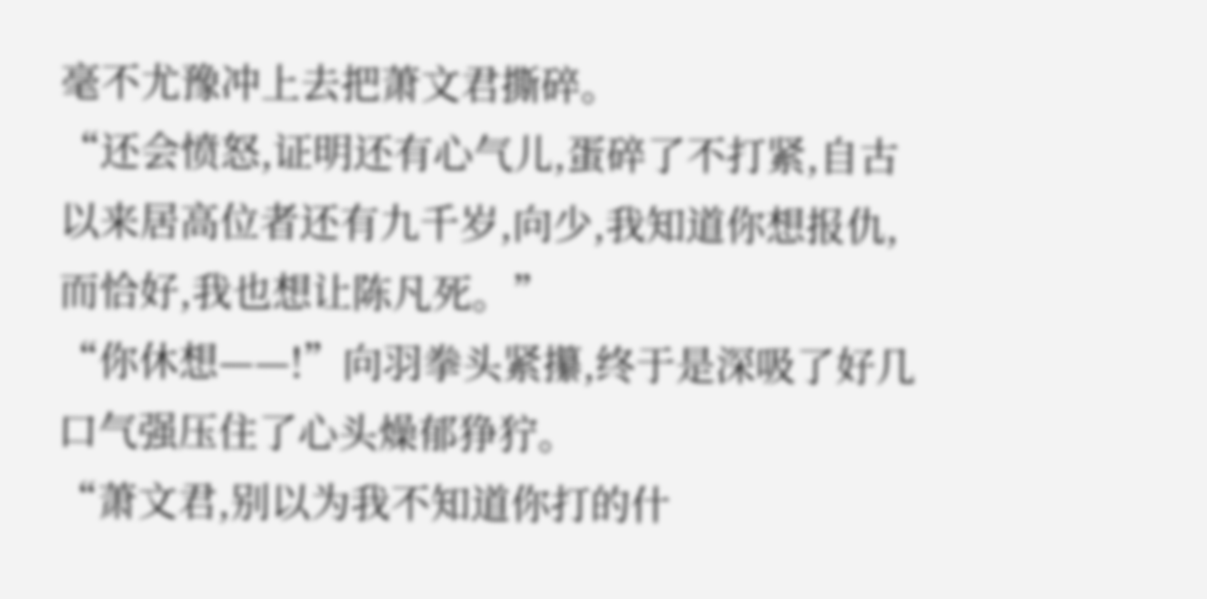毫不尤豫冲上去把萧文君撕碎。
“还会愤怒,证明还有心气儿,蛋碎了不打紧,自古以来居高位者还有九千岁,向少,我知道你想报仇,而恰好,我也想让陈凡死。”
“你休想——!”向羽拳头紧攥,终于是深吸了好几口气强压住了心头燥郁狰狞。
“萧文君,别以为我不知道你打的什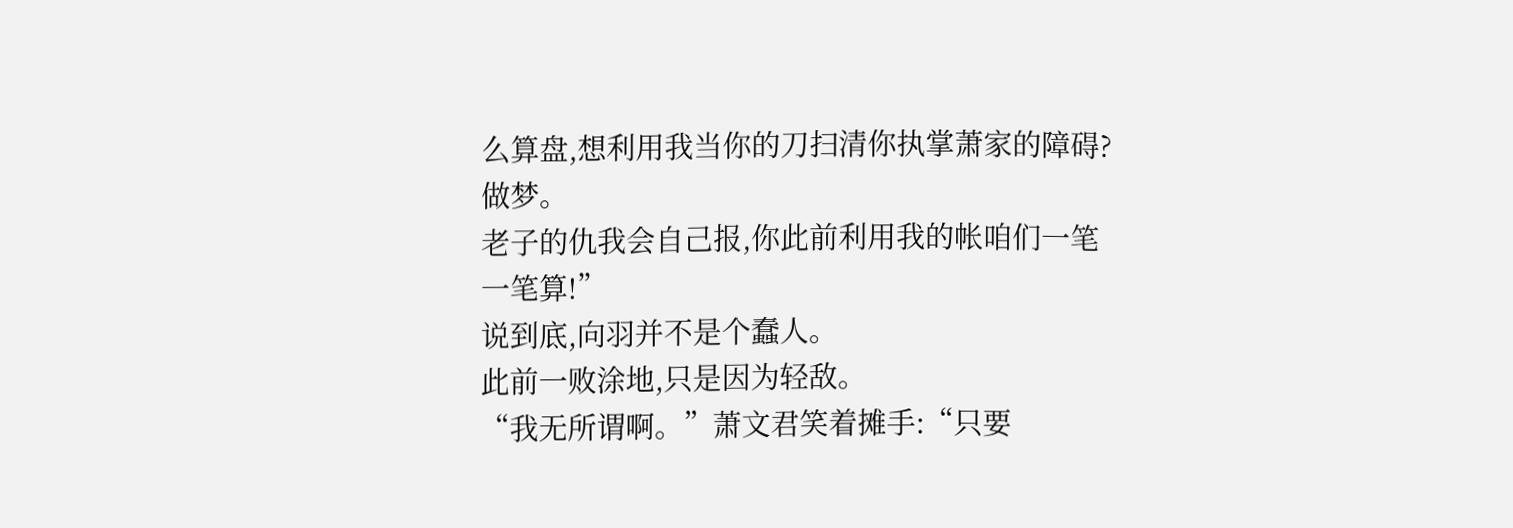么算盘,想利用我当你的刀扫清你执掌萧家的障碍?做梦。
老子的仇我会自己报,你此前利用我的帐咱们一笔一笔算!”
说到底,向羽并不是个蠢人。
此前一败涂地,只是因为轻敌。
“我无所谓啊。”萧文君笑着摊手:“只要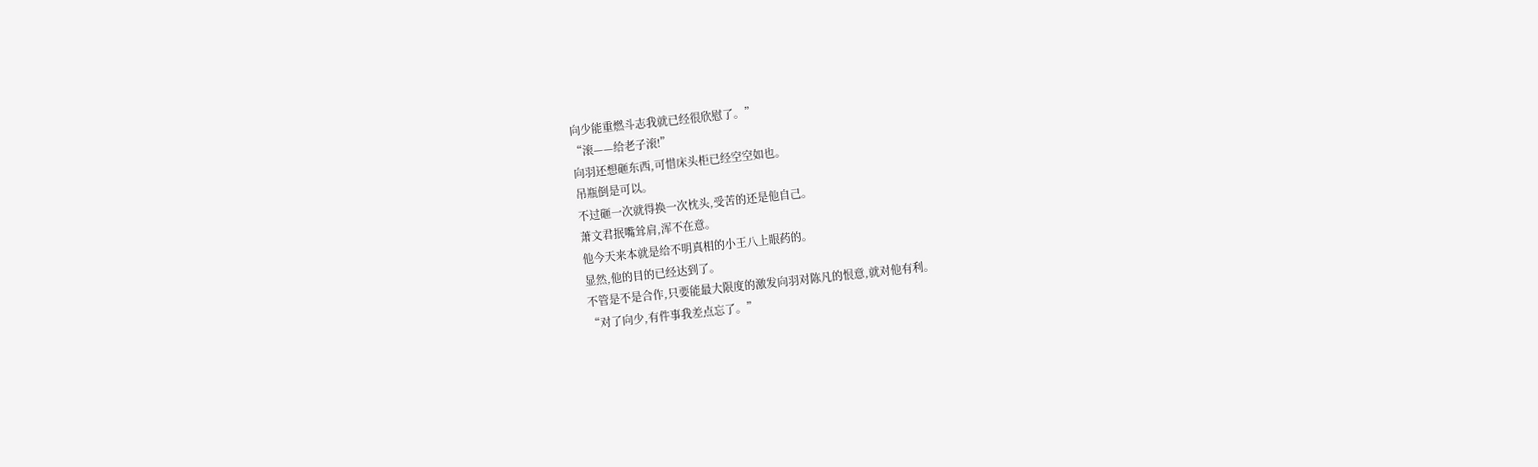向少能重燃斗志我就已经很欣慰了。”
“滚——给老子滚!”
向羽还想砸东西,可惜床头柜已经空空如也。
吊瓶倒是可以。
不过砸一次就得换一次枕头,受苦的还是他自己。
萧文君抿嘴耸肩,浑不在意。
他今天来本就是给不明真相的小王八上眼药的。
显然,他的目的已经达到了。
不管是不是合作,只要能最大限度的激发向羽对陈凡的恨意,就对他有利。
“对了向少,有件事我差点忘了。”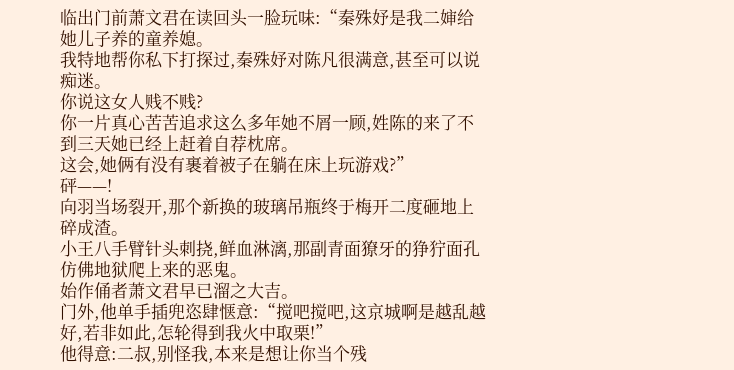临出门前萧文君在读回头一脸玩味:“秦殊妤是我二婶给她儿子养的童养媳。
我特地帮你私下打探过,秦殊妤对陈凡很满意,甚至可以说痴迷。
你说这女人贱不贱?
你一片真心苦苦追求这么多年她不屑一顾,姓陈的来了不到三天她已经上赶着自荐枕席。
这会,她俩有没有裹着被子在躺在床上玩游戏?”
砰——!
向羽当场裂开,那个新换的玻璃吊瓶终于梅开二度砸地上碎成渣。
小王八手臂针头刺挠,鲜血淋漓,那副青面獠牙的狰狞面孔仿佛地狱爬上来的恶鬼。
始作俑者萧文君早已溜之大吉。
门外,他单手插兜恣肆惬意:“搅吧搅吧,这京城啊是越乱越好,若非如此,怎轮得到我火中取栗!”
他得意:二叔,别怪我,本来是想让你当个残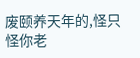废颐养天年的,怪只怪你老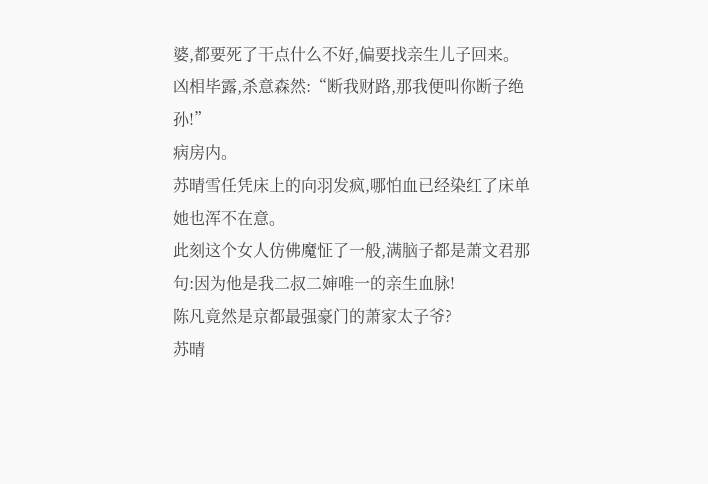婆,都要死了干点什么不好,偏要找亲生儿子回来。
凶相毕露,杀意森然:“断我财路,那我便叫你断子绝孙!”
病房内。
苏晴雪任凭床上的向羽发疯,哪怕血已经染红了床单她也浑不在意。
此刻这个女人仿佛魔怔了一般,满脑子都是萧文君那句:因为他是我二叔二婶唯一的亲生血脉!
陈凡竟然是京都最强豪门的萧家太子爷?
苏晴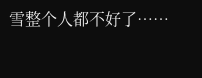雪整个人都不好了……